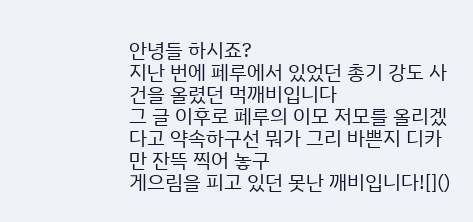안녕들 하시죠?
지난 번에 페루에서 있었던 총기 강도 사건을 올렸던 먹깨비입니다
그 글 이후로 페루의 이모 저모를 올리겠다고 약속하구선 뭐가 그리 바쁜지 디카만 잔뜩 찍어 놓구
게으림을 피고 있던 못난 깨비입니다![]()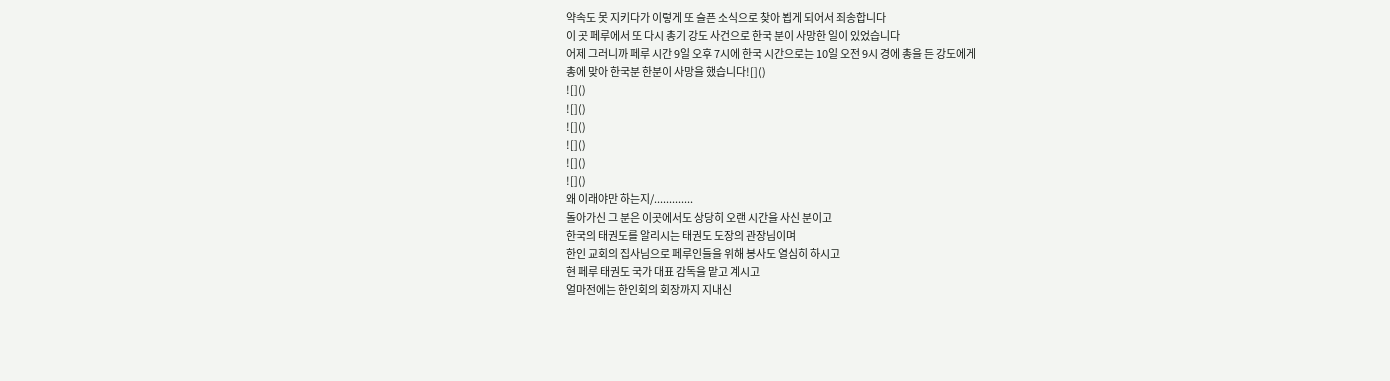약속도 못 지키다가 이렇게 또 슬픈 소식으로 찾아 뵙게 되어서 죄송합니다
이 곳 페루에서 또 다시 총기 강도 사건으로 한국 분이 사망한 일이 있었습니다
어제 그러니까 페루 시간 9일 오후 7시에 한국 시간으로는 10일 오전 9시 경에 총을 든 강도에게
총에 맞아 한국분 한분이 사망을 했습니다![]()
![]()
![]()
![]()
![]()
![]()
![]()
왜 이래야만 하는지/.............
돌아가신 그 분은 이곳에서도 상당히 오랜 시간을 사신 분이고
한국의 태권도를 알리시는 태권도 도장의 관장님이며
한인 교회의 집사님으로 페루인들을 위해 봉사도 열심히 하시고
현 페루 태권도 국가 대표 감독을 맡고 계시고
얼마전에는 한인회의 회장까지 지내신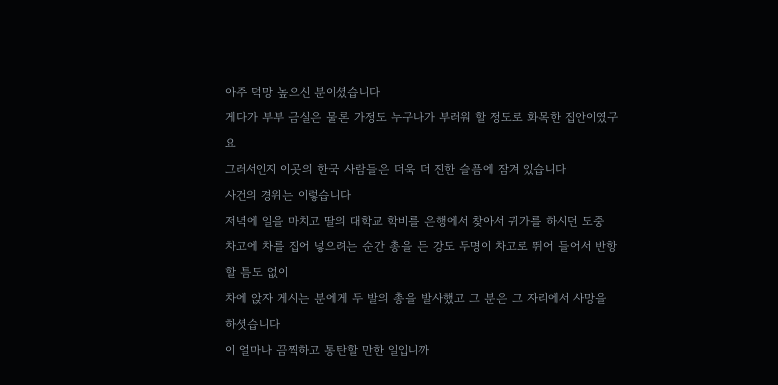아주 덕망 높으신 분이셨습니다
게다가 부부 금실은 물론 가정도 누구나가 부러워 할 정도로 화목한 집안이였구요
그러서인지 이곳의 한국 사람들은 더욱 더 진한 슬픔에 잠겨 있습니다
사건의 경위는 이렇습니다
저녁에 일을 마치고 딸의 대학교 학비를 은행에서 찾아서 귀가를 하시던 도중
차고에 차를 집어 넣으려는 순간 총을 든 강도 두명이 차고로 뛰어 들어서 반항할 틈도 없이
차에 앉자 게시는 분에게 두 발의 총을 발사했고 그 분은 그 자리에서 사망을 하셧습니다
이 얼마나 끔찍하고 통탄할 만한 일입니까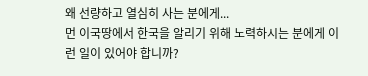왜 선량하고 열심히 사는 분에게...
먼 이국땅에서 한국을 알리기 위해 노력하시는 분에게 이런 일이 있어야 합니까?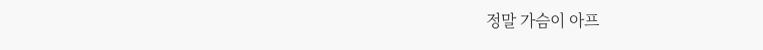정말 가슴이 아프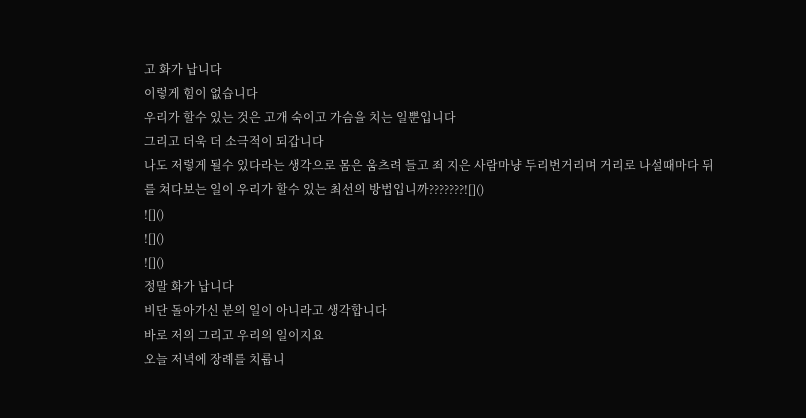고 화가 납니다
이렇게 힘이 없습니다
우리가 할수 있는 것은 고개 숙이고 가슴을 치는 일뿐입니다
그리고 더욱 더 소극적이 되갑니다
나도 저렇게 될수 있다라는 생각으로 몸은 움츠려 들고 죄 지은 사람마냥 두리번거리며 거리로 나설때마다 뒤를 쳐다보는 일이 우리가 할수 있는 최선의 방법입니까???????![]()
![]()
![]()
![]()
정말 화가 납니다
비단 돌아가신 분의 일이 아니라고 생각합니다
바로 저의 그리고 우리의 일이지요
오늘 저녁에 장례를 치룹니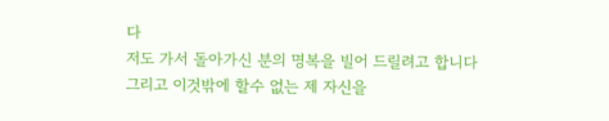다
저도 가서 돌아가신 분의 명복을 빌어 드릴려고 합니다
그리고 이것밖에 할수 없는 제 자신을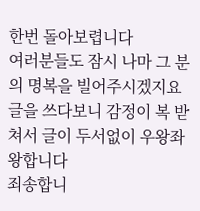한번 돌아보렵니다
여러분들도 잠시 나마 그 분의 명복을 빌어주시겠지요
글을 쓰다보니 감정이 복 받쳐서 글이 두서없이 우왕좌왕합니다
죄송합니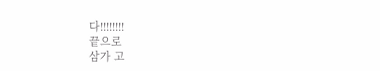다!!!!!!!!
끝으로
삼가 고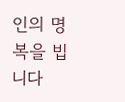인의 명복을 빕니다